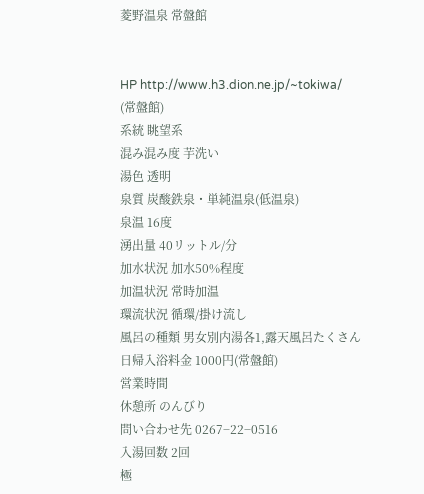菱野温泉 常盤館


HP http://www.h3.dion.ne.jp/~tokiwa/
(常盤館)
系統 眺望系
混み混み度 芋洗い
湯色 透明
泉質 炭酸鉄泉・単純温泉(低温泉)
泉温 16度
湧出量 40リットル/分
加水状況 加水50%程度
加温状況 常時加温
環流状況 循環/掛け流し
風呂の種類 男女別内湯各1,露天風呂たくさん
日帰入浴料金 1000円(常盤館)
営業時間
休憩所 のんびり
問い合わせ先 0267−22−0516
入湯回数 2回
極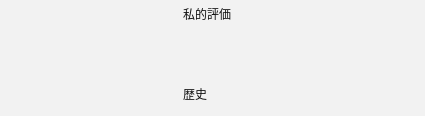私的評価


歴史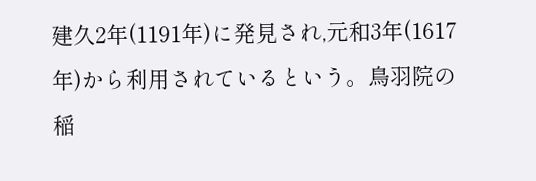建久2年(1191年)に発見され,元和3年(1617年)から利用されているという。鳥羽院の稲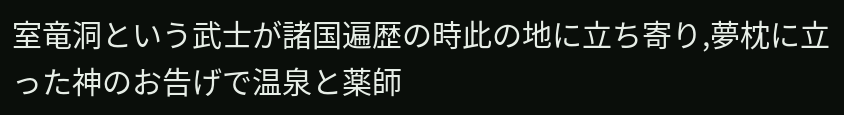室竜洞という武士が諸国遍歴の時此の地に立ち寄り,夢枕に立った神のお告げで温泉と薬師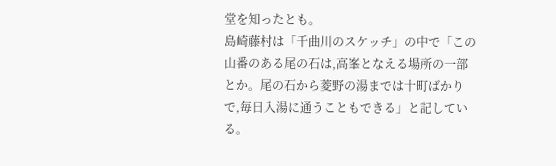堂を知ったとも。
島崎藤村は「千曲川のスケッチ」の中で「この山番のある尾の石は,高峯となえる場所の一部とか。尾の石から菱野の湯までは十町ばかりで,毎日入湯に通うこともできる」と記している。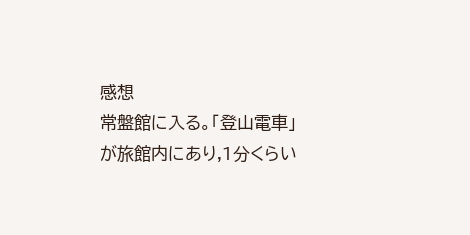感想
常盤館に入る。「登山電車」が旅館内にあり,1分くらい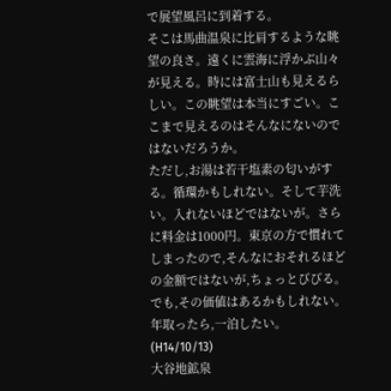で展望風呂に到着する。
そこは馬曲温泉に比肩するような眺望の良さ。遠くに雲海に浮かぶ山々が見える。時には富士山も見えるらしい。この眺望は本当にすごい。ここまで見えるのはそんなにないのではないだろうか。
ただし,お湯は若干塩素の匂いがする。循環かもしれない。そして芋洗い。入れないほどではないが。さらに料金は1000円。東京の方で慣れてしまったので,そんなにおそれるほどの金額ではないが,ちょっとびびる。でも,その価値はあるかもしれない。年取ったら,一泊したい。
(H14/10/13)
大谷地鉱泉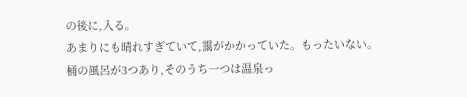の後に,入る。
あまりにも晴れすぎていて,靄がかかっていた。もったいない。
桶の風呂が3つあり,そのうち一つは温泉っ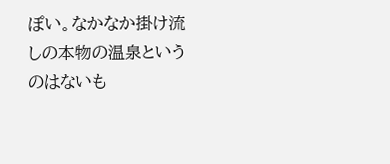ぽい。なかなか掛け流しの本物の温泉というのはないも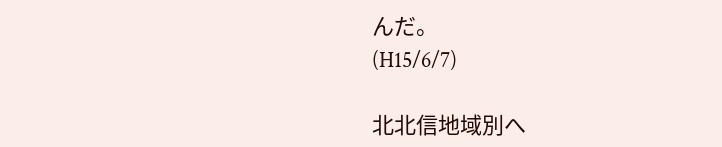んだ。
(H15/6/7)

北北信地域別へ